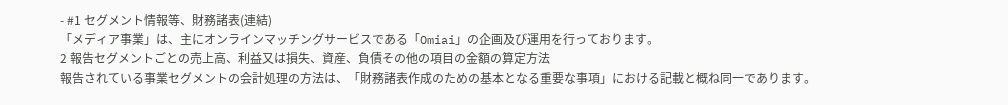- #1 セグメント情報等、財務諸表(連結)
「メディア事業」は、主にオンラインマッチングサービスである「Omiai」の企画及び運用を行っております。
2 報告セグメントごとの売上高、利益又は損失、資産、負債その他の項目の金額の算定方法
報告されている事業セグメントの会計処理の方法は、「財務諸表作成のための基本となる重要な事項」における記載と概ね同一であります。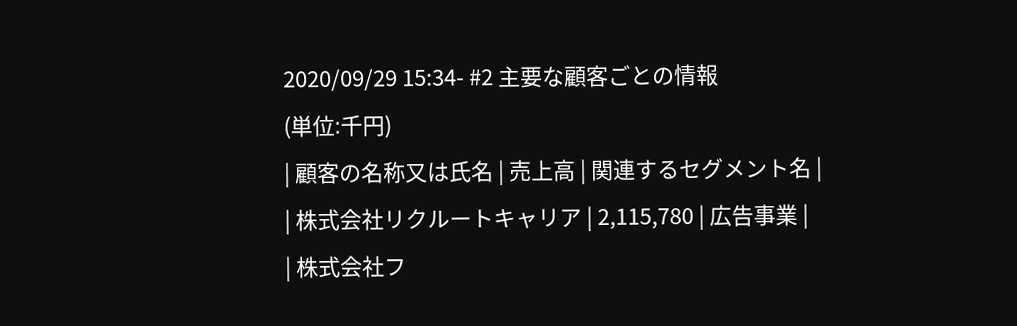2020/09/29 15:34- #2 主要な顧客ごとの情報
(単位:千円)
| 顧客の名称又は氏名 | 売上高 | 関連するセグメント名 |
| 株式会社リクルートキャリア | 2,115,780 | 広告事業 |
| 株式会社フ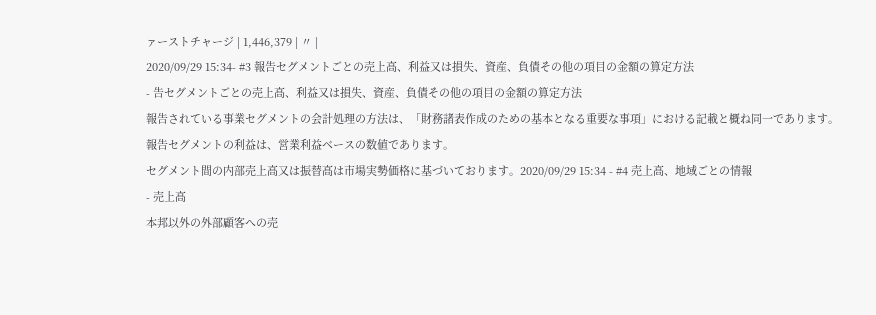ァーストチャージ | 1,446,379 | 〃 |
2020/09/29 15:34- #3 報告セグメントごとの売上高、利益又は損失、資産、負債その他の項目の金額の算定方法
- 告セグメントごとの売上高、利益又は損失、資産、負債その他の項目の金額の算定方法
報告されている事業セグメントの会計処理の方法は、「財務諸表作成のための基本となる重要な事項」における記載と概ね同一であります。
報告セグメントの利益は、営業利益ベースの数値であります。
セグメント間の内部売上高又は振替高は市場実勢価格に基づいております。2020/09/29 15:34 - #4 売上高、地域ごとの情報
- 売上高
本邦以外の外部顧客への売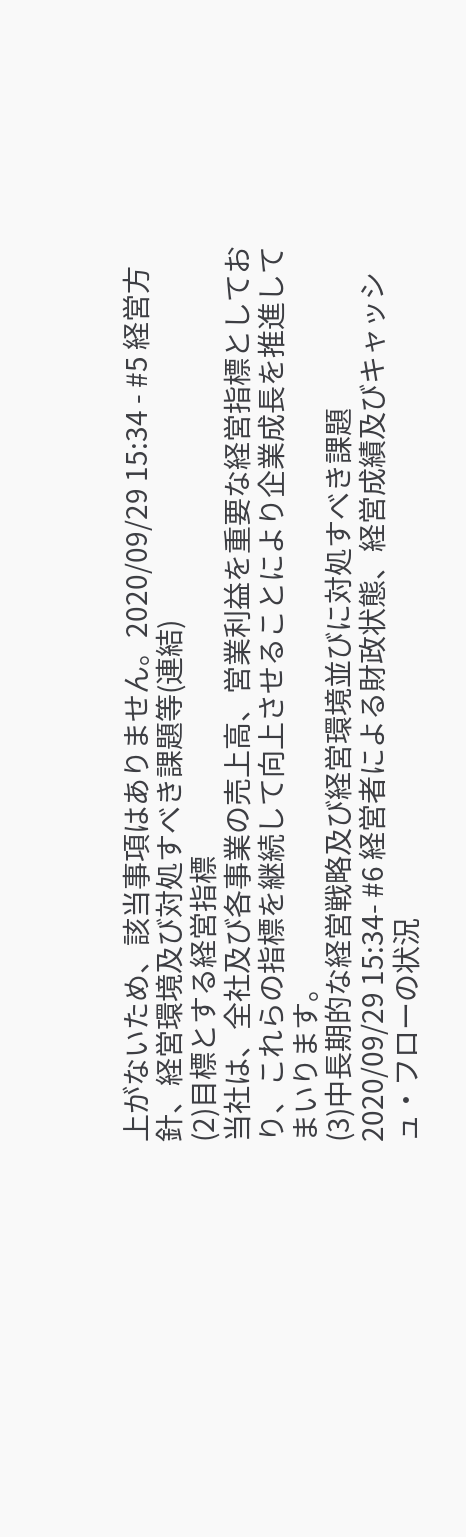上がないため、該当事項はありません。2020/09/29 15:34 - #5 経営方針、経営環境及び対処すべき課題等(連結)
(2)目標とする経営指標
当社は、全社及び各事業の売上高、営業利益を重要な経営指標としており、これらの指標を継続して向上させることにより企業成長を推進してまいります。
(3)中長期的な経営戦略及び経営環境並びに対処すべき課題
2020/09/29 15:34- #6 経営者による財政状態、経営成績及びキャッシュ・フローの状況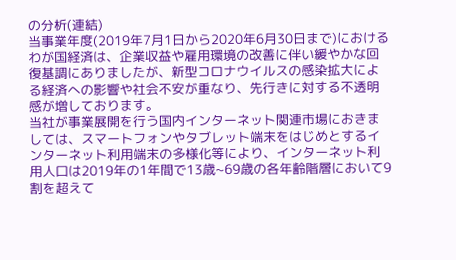の分析(連結)
当事業年度(2019年7月1日から2020年6月30日まで)におけるわが国経済は、企業収益や雇用環境の改善に伴い緩やかな回復基調にありましたが、新型コロナウイルスの感染拡大による経済への影響や社会不安が重なり、先行きに対する不透明感が増しております。
当社が事業展開を行う国内インターネット関連市場におきましては、スマートフォンやタブレット端末をはじめとするインターネット利用端末の多様化等により、インターネット利用人口は2019年の1年間で13歳~69歳の各年齢階層において9割を超えて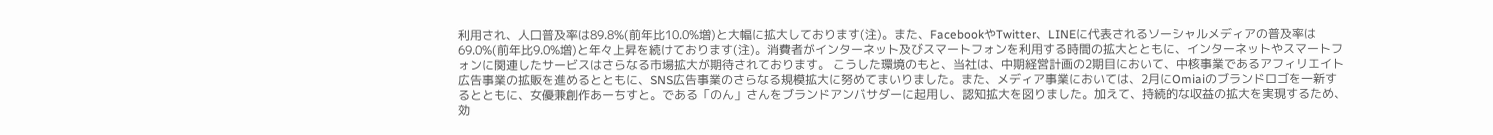利用され、人口普及率は89.8%(前年比10.0%増)と大幅に拡大しております(注)。また、FacebookやTwitter、LINEに代表されるソーシャルメディアの普及率は69.0%(前年比9.0%増)と年々上昇を続けております(注)。消費者がインターネット及びスマートフォンを利用する時間の拡大とともに、インターネットやスマートフォンに関連したサービスはさらなる市場拡大が期待されております。 こうした環境のもと、当社は、中期経営計画の2期目において、中核事業であるアフィリエイト広告事業の拡販を進めるとともに、SNS広告事業のさらなる規模拡大に努めてまいりました。また、メディア事業においては、2月にOmiaiのブランドロゴを一新するとともに、女優兼創作あーちすと。である「のん」さんをブランドアンバサダーに起用し、認知拡大を図りました。加えて、持続的な収益の拡大を実現するため、効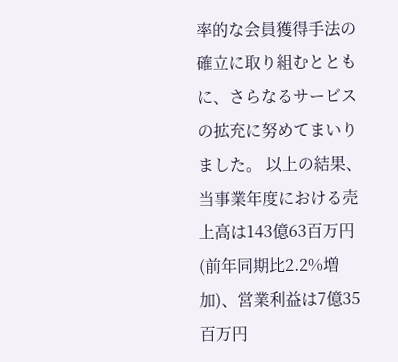率的な会員獲得手法の確立に取り組むとともに、さらなるサービスの拡充に努めてまいりました。 以上の結果、当事業年度における売上高は143億63百万円(前年同期比2.2%増加)、営業利益は7億35百万円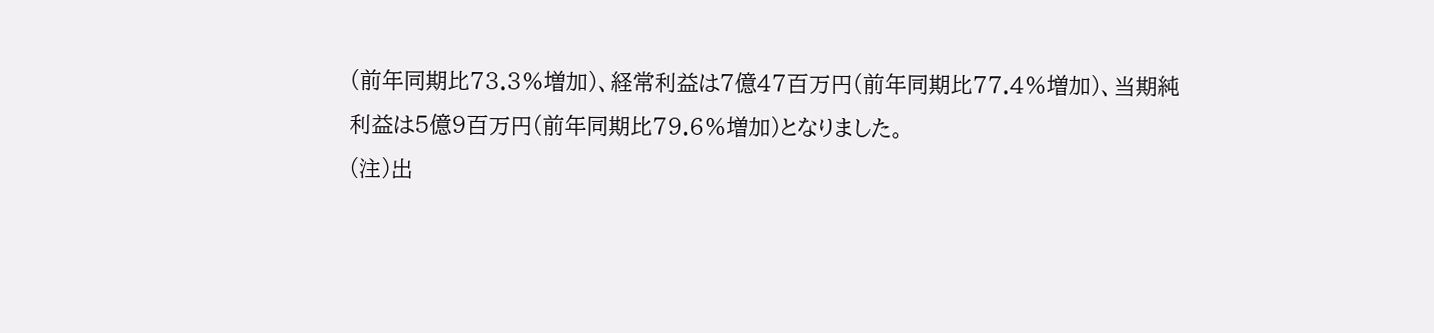(前年同期比73.3%増加)、経常利益は7億47百万円(前年同期比77.4%増加)、当期純利益は5億9百万円(前年同期比79.6%増加)となりました。
(注)出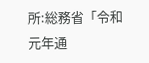所:総務省「令和元年通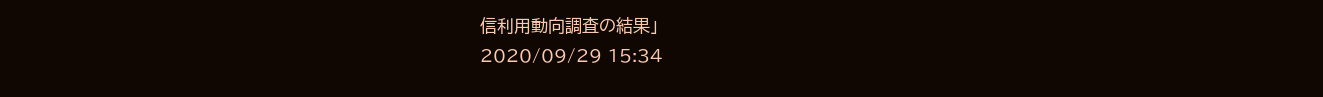信利用動向調査の結果」
2020/09/29 15:34